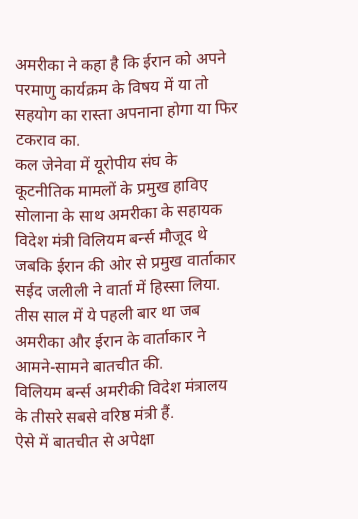अमरीका ने कहा है कि ईरान को अपने परमाणु कार्यक्रम के विषय में या तो सहयोग का रास्ता अपनाना होगा या फिर टकराव का.
कल जेनेवा में यूरोपीय संघ के कूटनीतिक मामलों के प्रमुख हाविए सोलाना के साथ अमरीका के सहायक विदेश मंत्री विलियम बर्न्स मौजूद थे जबकि ईरान की ओर से प्रमुख वार्ताकार सईद जलीली ने वार्ता में हिस्सा लिया.
तीस साल में ये पहली बार था जब अमरीका और ईरान के वार्ताकार ने आमने-सामने बातचीत की.
विलियम बर्न्स अमरीकी विदेश मंत्रालय के तीसरे सबसे वरिष्ठ मंत्री हैं.
ऐसे में बातचीत से अपेक्षा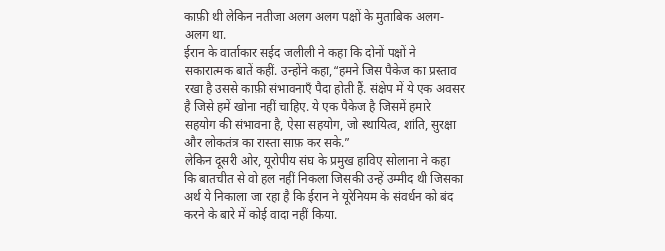काफ़ी थी लेकिन नतीजा अलग अलग पक्षों के मुताबिक अलग-अलग था.
ईरान के वार्ताकार सईद जलीली ने कहा कि दोनों पक्षों ने सकारात्मक बातें कहीं. उन्होंने कहा,“हमने जिस पैकेज का प्रस्ताव रखा है उससे काफ़ी संभावनाएँ पैदा होती हैं. संक्षेप में ये एक अवसर है जिसे हमें खोना नहीं चाहिए. ये एक पैकेज है जिसमें हमारे सहयोग की संभावना है, ऐसा सहयोग, जो स्थायित्व, शांति, सुरक्षा और लोकतंत्र का रास्ता साफ़ कर सके.”
लेकिन दूसरी ओर, यूरोपीय संघ के प्रमुख हाविए सोलाना ने कहा कि बातचीत से वो हल नहीं निकला जिसकी उन्हें उम्मीद थी जिसका अर्थ ये निकाला जा रहा है कि ईरान ने यूरेनियम के संवर्धन को बंद करने के बारे में कोई वादा नहीं किया.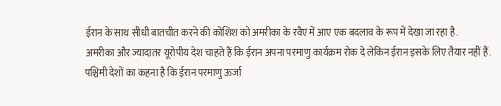ईरान के साथ सीधी बातचीत करने की कोशिश को अमरीका के रवैए में आए एक बदलाव के रूप में देखा जा रहा है.
अमरीका और ज्यादातर यूरोपीय देश चाहते हैं कि ईरान अपना परमाणु कार्यक्रम रोक दे लेकिन ईरान इसके लिए तैयार नहीं हैं.
पश्चिमी देशों का कहना है कि ईरान परमाणु ऊर्जा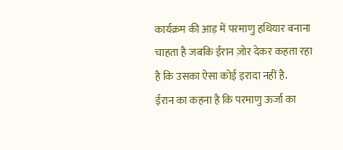कार्यक्रम की आड़ में परमाणु हथियार बनाना चाहता है जबकि ईरान ज़ोर देकर कहता रहा है कि उसका ऐसा कोई इरादा नहीं है.
ईरान का कहना है कि परमाणु ऊर्जा का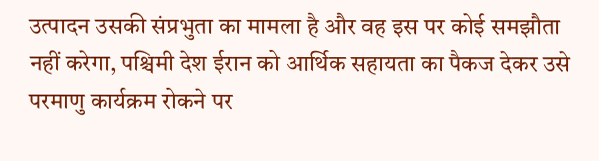उत्पादन उसकी संप्रभुता का मामला है और वह इस पर कोई समझौता नहीं करेगा, पश्चिमी देश ईरान को आर्थिक सहायता का पैकज देकर उसे परमाणु कार्यक्रम रोकने पर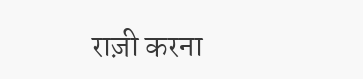राज़ी करना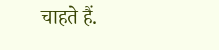चाहते हैं.